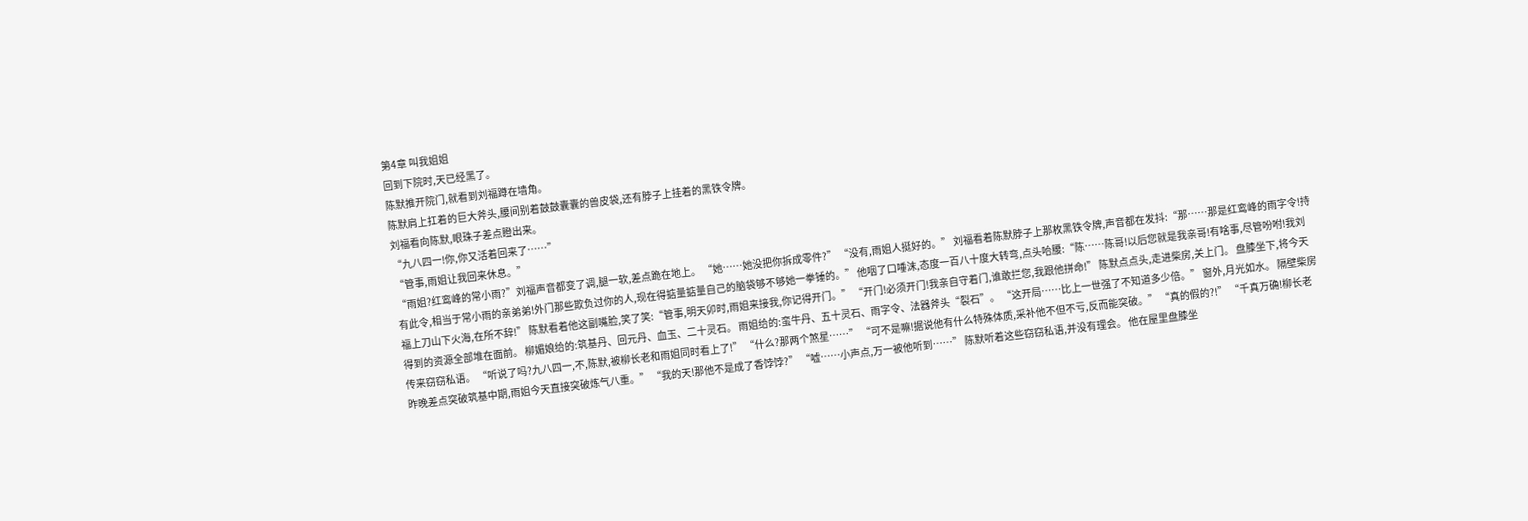第4章 叫我姐姐
回到下院时,天已经黑了。
陈默推开院门,就看到刘福蹲在墙角。
陈默肩上扛着的巨大斧头,腰间别着鼓鼓囊囊的兽皮袋,还有脖子上挂着的黑铁令牌。
刘福看向陈默,眼珠子差点瞪出来。
“九八四一!你,你又活着回来了……”
“管事,雨姐让我回来休息。”
“雨姐?红鸾峰的常小雨?”刘福声音都变了调,腿一软,差点跪在地上。 “她……她没把你拆成零件?” “没有,雨姐人挺好的。” 刘福看着陈默脖子上那枚黑铁令牌,声音都在发抖:“那……那是红鸾峰的雨字令!持有此令,相当于常小雨的亲弟弟!外门那些欺负过你的人,现在得掂量掂量自己的脑袋够不够她一拳锤的。” 他咽了口唾沫,态度一百八十度大转弯,点头哈腰:“陈……陈哥!以后您就是我亲哥!有啥事,尽管吩咐!我刘福上刀山下火海,在所不辞!” 陈默看着他这副嘴脸,笑了笑:“管事,明天卯时,雨姐来接我,你记得开门。” “开门!必须开门!我亲自守着门,谁敢拦您,我跟他拼命!” 陈默点点头,走进柴房,关上门。 盘膝坐下,将今天得到的资源全部堆在面前。 柳媚娘给的:筑基丹、回元丹、血玉、二十灵石。 雨姐给的:蛮牛丹、五十灵石、雨字令、法器斧头“裂石”。 “这开局……比上一世强了不知道多少倍。” 窗外,月光如水。 隔壁柴房传来窃窃私语。 “听说了吗?九八四一,不,陈默,被柳长老和雨姐同时看上了!” “什么?那两个煞星……” “可不是嘛!据说他有什么特殊体质,采补他不但不亏,反而能突破。” “真的假的?!” “千真万确!柳长老昨晚差点突破筑基中期,雨姐今天直接突破炼气八重。” “我的天!那他不是成了香饽饽?” “嘘……小声点,万一被他听到……” 陈默听着这些窃窃私语,并没有理会。 他在屋里盘膝坐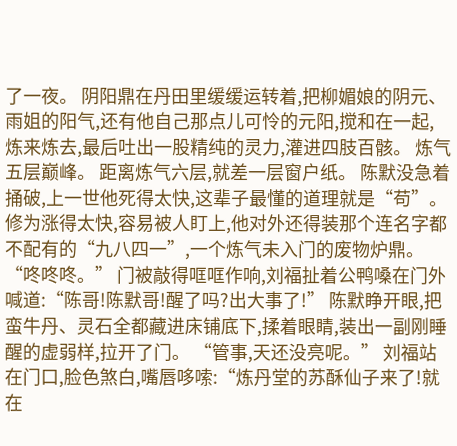了一夜。 阴阳鼎在丹田里缓缓运转着,把柳媚娘的阴元、雨姐的阳气,还有他自己那点儿可怜的元阳,搅和在一起,炼来炼去,最后吐出一股精纯的灵力,灌进四肢百骸。 炼气五层巅峰。 距离炼气六层,就差一层窗户纸。 陈默没急着捅破,上一世他死得太快,这辈子最懂的道理就是“苟”。 修为涨得太快,容易被人盯上,他对外还得装那个连名字都不配有的“九八四一”,一个炼气未入门的废物炉鼎。 “咚咚咚。” 门被敲得哐哐作响,刘福扯着公鸭嗓在门外喊道:“陈哥!陈默哥!醒了吗?出大事了!” 陈默睁开眼,把蛮牛丹、灵石全都藏进床铺底下,揉着眼睛,装出一副刚睡醒的虚弱样,拉开了门。 “管事,天还没亮呢。” 刘福站在门口,脸色煞白,嘴唇哆嗦:“炼丹堂的苏酥仙子来了!就在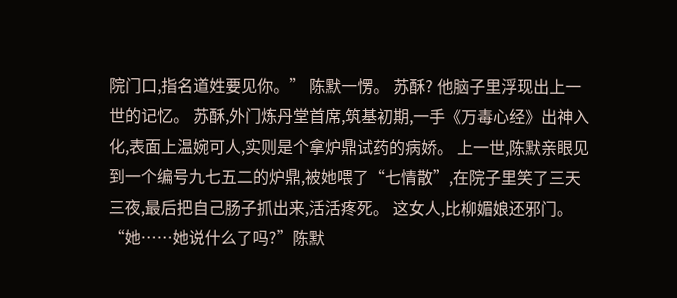院门口,指名道姓要见你。” 陈默一愣。 苏酥? 他脑子里浮现出上一世的记忆。 苏酥,外门炼丹堂首席,筑基初期,一手《万毒心经》出神入化,表面上温婉可人,实则是个拿炉鼎试药的病娇。 上一世,陈默亲眼见到一个编号九七五二的炉鼎,被她喂了“七情散”,在院子里笑了三天三夜,最后把自己肠子抓出来,活活疼死。 这女人,比柳媚娘还邪门。 “她……她说什么了吗?”陈默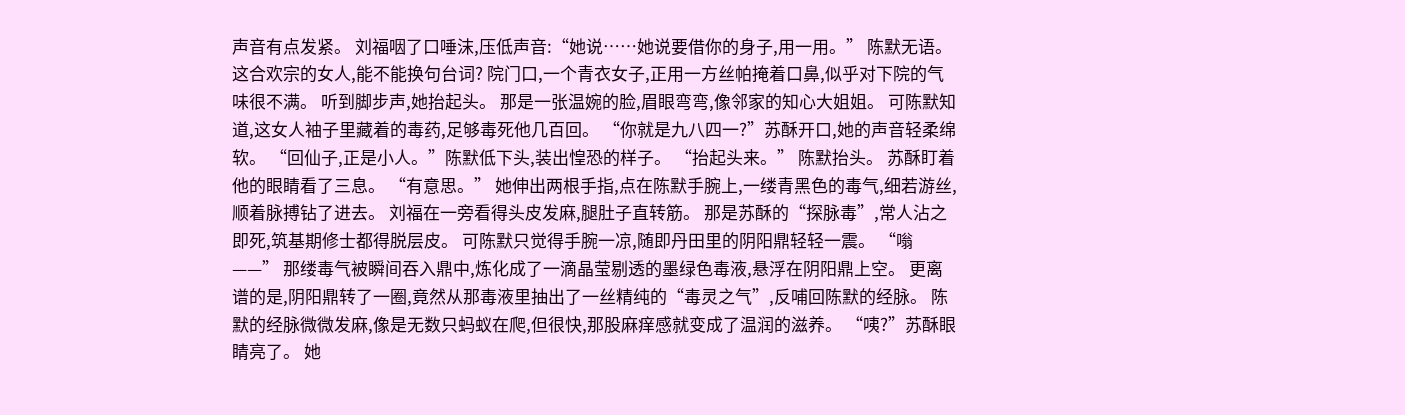声音有点发紧。 刘福咽了口唾沫,压低声音:“她说……她说要借你的身子,用一用。” 陈默无语。 这合欢宗的女人,能不能换句台词? 院门口,一个青衣女子,正用一方丝帕掩着口鼻,似乎对下院的气味很不满。 听到脚步声,她抬起头。 那是一张温婉的脸,眉眼弯弯,像邻家的知心大姐姐。 可陈默知道,这女人袖子里藏着的毒药,足够毒死他几百回。 “你就是九八四一?”苏酥开口,她的声音轻柔绵软。 “回仙子,正是小人。”陈默低下头,装出惶恐的样子。 “抬起头来。” 陈默抬头。 苏酥盯着他的眼睛看了三息。 “有意思。” 她伸出两根手指,点在陈默手腕上,一缕青黑色的毒气,细若游丝,顺着脉搏钻了进去。 刘福在一旁看得头皮发麻,腿肚子直转筋。 那是苏酥的“探脉毒”,常人沾之即死,筑基期修士都得脱层皮。 可陈默只觉得手腕一凉,随即丹田里的阴阳鼎轻轻一震。 “嗡——” 那缕毒气被瞬间吞入鼎中,炼化成了一滴晶莹剔透的墨绿色毒液,悬浮在阴阳鼎上空。 更离谱的是,阴阳鼎转了一圈,竟然从那毒液里抽出了一丝精纯的“毒灵之气”,反哺回陈默的经脉。 陈默的经脉微微发麻,像是无数只蚂蚁在爬,但很快,那股麻痒感就变成了温润的滋养。 “咦?”苏酥眼睛亮了。 她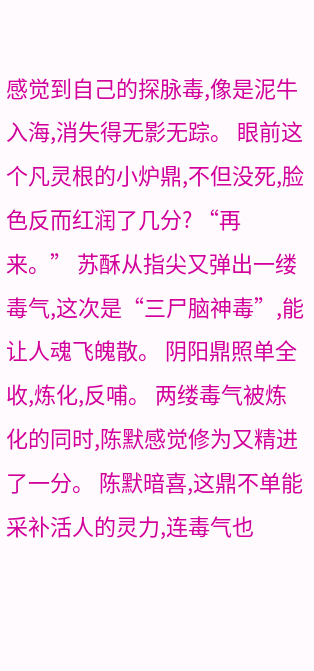感觉到自己的探脉毒,像是泥牛入海,消失得无影无踪。 眼前这个凡灵根的小炉鼎,不但没死,脸色反而红润了几分? “再来。” 苏酥从指尖又弹出一缕毒气,这次是“三尸脑神毒”,能让人魂飞魄散。 阴阳鼎照单全收,炼化,反哺。 两缕毒气被炼化的同时,陈默感觉修为又精进了一分。 陈默暗喜,这鼎不单能采补活人的灵力,连毒气也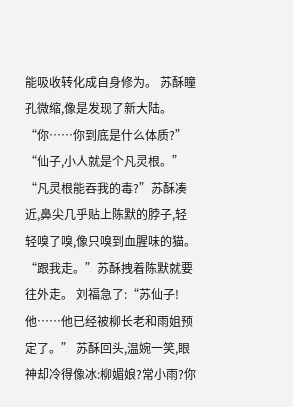能吸收转化成自身修为。 苏酥瞳孔微缩,像是发现了新大陆。 “你……你到底是什么体质?” “仙子,小人就是个凡灵根。” “凡灵根能吞我的毒?”苏酥凑近,鼻尖几乎贴上陈默的脖子,轻轻嗅了嗅,像只嗅到血腥味的猫。 “跟我走。”苏酥拽着陈默就要往外走。 刘福急了:“苏仙子!他……他已经被柳长老和雨姐预定了。” 苏酥回头,温婉一笑,眼神却冷得像冰:柳媚娘?常小雨?你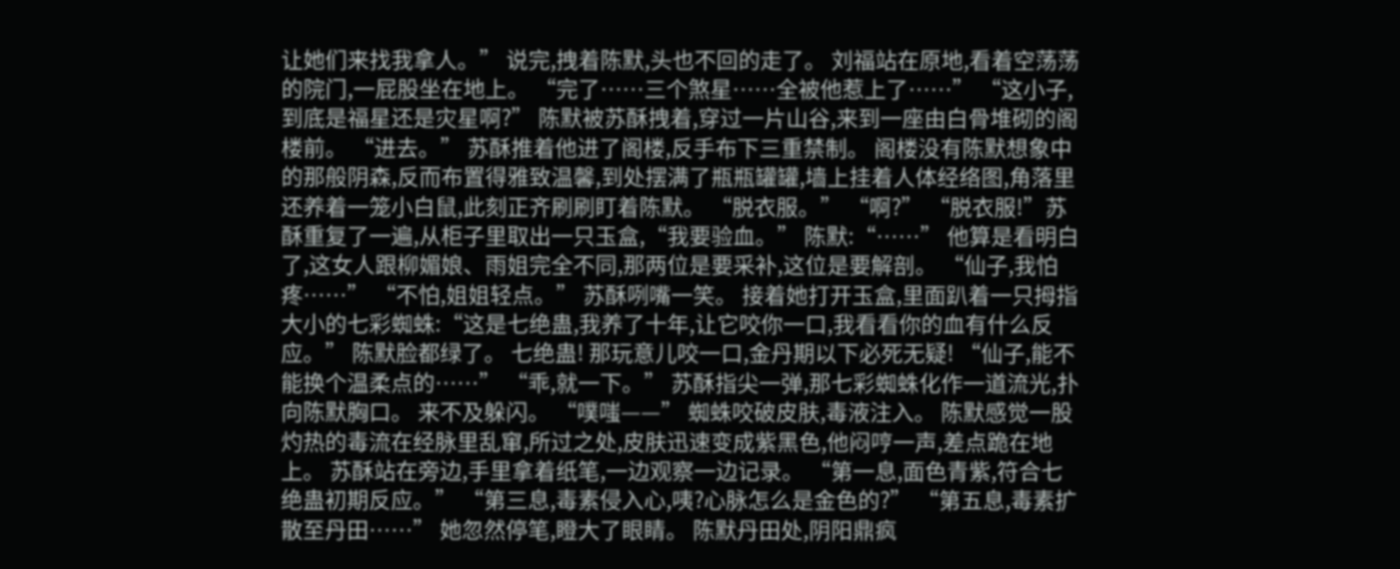让她们来找我拿人。” 说完,拽着陈默,头也不回的走了。 刘福站在原地,看着空荡荡的院门,一屁股坐在地上。 “完了……三个煞星……全被他惹上了……” “这小子,到底是福星还是灾星啊?” 陈默被苏酥拽着,穿过一片山谷,来到一座由白骨堆砌的阁楼前。 “进去。” 苏酥推着他进了阁楼,反手布下三重禁制。 阁楼没有陈默想象中的那般阴森,反而布置得雅致温馨,到处摆满了瓶瓶罐罐,墙上挂着人体经络图,角落里还养着一笼小白鼠,此刻正齐刷刷盯着陈默。 “脱衣服。” “啊?” “脱衣服!”苏酥重复了一遍,从柜子里取出一只玉盒,“我要验血。” 陈默:“……” 他算是看明白了,这女人跟柳媚娘、雨姐完全不同,那两位是要采补,这位是要解剖。 “仙子,我怕疼……” “不怕,姐姐轻点。” 苏酥咧嘴一笑。 接着她打开玉盒,里面趴着一只拇指大小的七彩蜘蛛:“这是七绝蛊,我养了十年,让它咬你一口,我看看你的血有什么反应。” 陈默脸都绿了。 七绝蛊! 那玩意儿咬一口,金丹期以下必死无疑! “仙子,能不能换个温柔点的……” “乖,就一下。” 苏酥指尖一弹,那七彩蜘蛛化作一道流光,扑向陈默胸口。 来不及躲闪。 “噗嗤——” 蜘蛛咬破皮肤,毒液注入。 陈默感觉一股灼热的毒流在经脉里乱窜,所过之处,皮肤迅速变成紫黑色,他闷哼一声,差点跪在地上。 苏酥站在旁边,手里拿着纸笔,一边观察一边记录。 “第一息,面色青紫,符合七绝蛊初期反应。” “第三息,毒素侵入心,咦?心脉怎么是金色的?” “第五息,毒素扩散至丹田……” 她忽然停笔,瞪大了眼睛。 陈默丹田处,阴阳鼎疯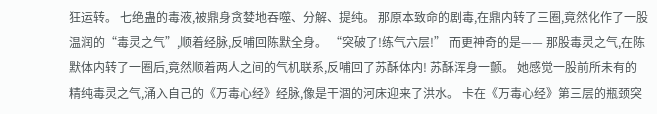狂运转。 七绝蛊的毒液,被鼎身贪婪地吞噬、分解、提纯。 那原本致命的剧毒,在鼎内转了三圈,竟然化作了一股温润的“毒灵之气”,顺着经脉,反哺回陈默全身。 “突破了!练气六层!” 而更神奇的是—— 那股毒灵之气,在陈默体内转了一圈后,竟然顺着两人之间的气机联系,反哺回了苏酥体内! 苏酥浑身一颤。 她感觉一股前所未有的精纯毒灵之气,涌入自己的《万毒心经》经脉,像是干涸的河床迎来了洪水。 卡在《万毒心经》第三层的瓶颈突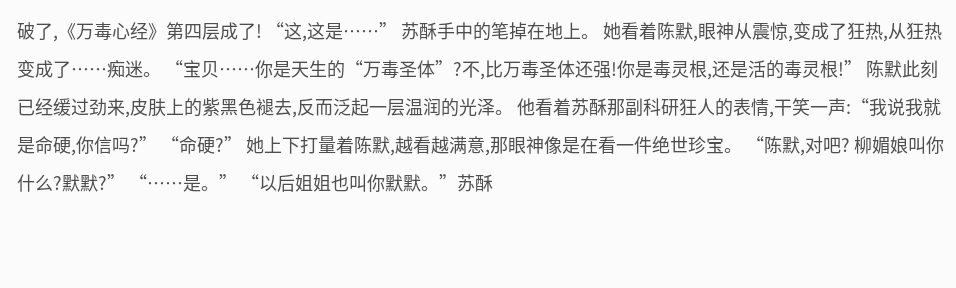破了,《万毒心经》第四层成了! “这,这是……” 苏酥手中的笔掉在地上。 她看着陈默,眼神从震惊,变成了狂热,从狂热变成了……痴迷。 “宝贝……你是天生的“万毒圣体”?不,比万毒圣体还强!你是毒灵根,还是活的毒灵根!” 陈默此刻已经缓过劲来,皮肤上的紫黑色褪去,反而泛起一层温润的光泽。 他看着苏酥那副科研狂人的表情,干笑一声:“我说我就是命硬,你信吗?” “命硬?” 她上下打量着陈默,越看越满意,那眼神像是在看一件绝世珍宝。 “陈默,对吧? 柳媚娘叫你什么?默默?” “……是。” “以后姐姐也叫你默默。”苏酥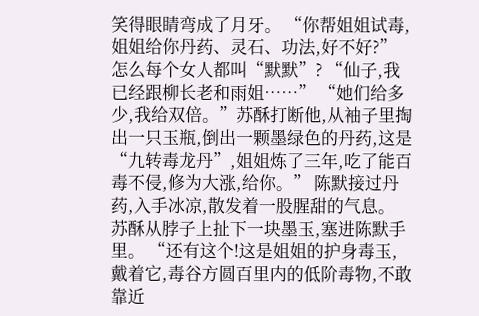笑得眼睛弯成了月牙。 “你帮姐姐试毒,姐姐给你丹药、灵石、功法,好不好?” 怎么每个女人都叫“默默”? “仙子,我已经跟柳长老和雨姐……” “她们给多少,我给双倍。”苏酥打断他,从袖子里掏出一只玉瓶,倒出一颗墨绿色的丹药,这是“九转毒龙丹”,姐姐炼了三年,吃了能百毒不侵,修为大涨,给你。” 陈默接过丹药,入手冰凉,散发着一股腥甜的气息。 苏酥从脖子上扯下一块墨玉,塞进陈默手里。 “还有这个!这是姐姐的护身毒玉,戴着它,毒谷方圆百里内的低阶毒物,不敢靠近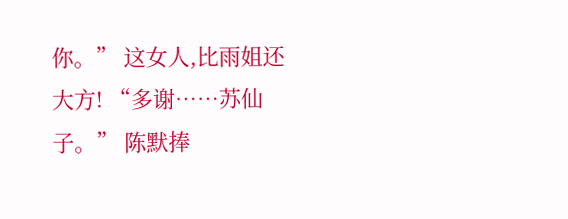你。” 这女人,比雨姐还大方! “多谢……苏仙子。” 陈默捧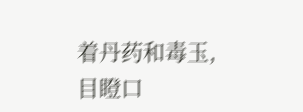着丹药和毒玉,目瞪口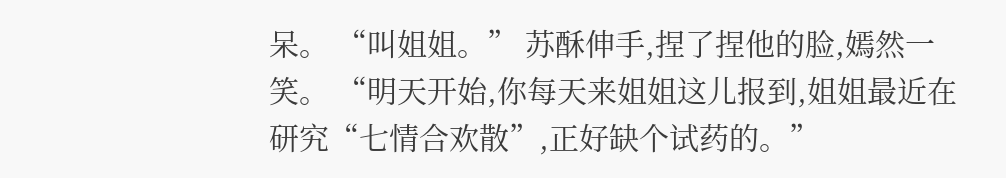呆。 “叫姐姐。” 苏酥伸手,捏了捏他的脸,嫣然一笑。 “明天开始,你每天来姐姐这儿报到,姐姐最近在研究“七情合欢散”,正好缺个试药的。”